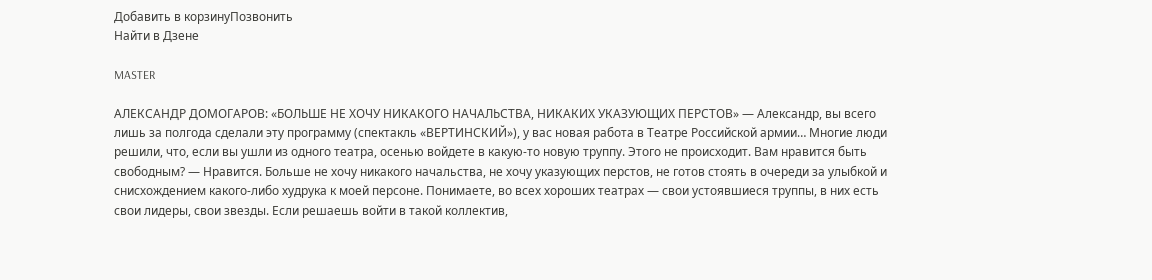Добавить в корзинуПозвонить
Найти в Дзене

MASTER

АЛЕКСАНДР ДОМОГАРОВ: «БОЛЬШЕ НЕ ХОЧУ НИКАКОГО НАЧАЛЬСТВА, НИКАКИХ УКАЗУЮЩИХ ПЕРСТОВ» — Александр, вы всего лишь за полгода сделали эту программу (спектакль «ВЕРТИНСКИЙ»), у вас новая работа в Театре Российской армии… Многие люди решили, что, если вы ушли из одного театра, осенью войдете в какую-то новую труппу. Этого не происходит. Вам нравится быть свободным? — Нравится. Больше не хочу никакого начальства, не хочу указующих перстов, не готов стоять в очереди за улыбкой и снисхождением какого-либо худрука к моей персоне. Понимаете, во всех хороших театрах — свои устоявшиеся труппы, в них есть свои лидеры, свои звезды. Если решаешь войти в такой коллектив,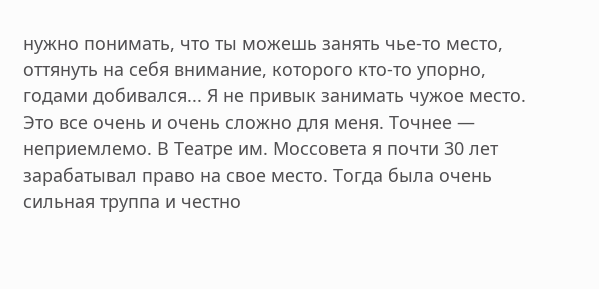нужно понимать, что ты можешь занять чье-то место, оттянуть на себя внимание, которого кто-то упорно, годами добивался... Я не привык занимать чужое место. Это все очень и очень сложно для меня. Точнее — неприемлемо. В Театре им. Моссовета я почти 30 лет зарабатывал право на свое место. Тогда была очень сильная труппа и честно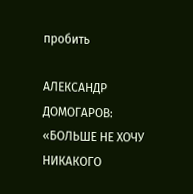пробить

АЛЕКСАНДР ДОМОГАРОВ: «БОЛЬШЕ НЕ ХОЧУ НИКАКОГО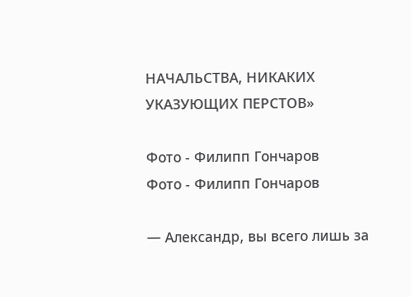НАЧАЛЬСТВА, НИКАКИХ УКАЗУЮЩИХ ПЕРСТОВ»

Фото - Филипп Гончаров
Фото - Филипп Гончаров

— Александр, вы всего лишь за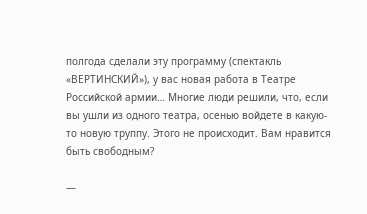полгода сделали эту программу (спектакль «ВЕРТИНСКИЙ»), у вас новая работа в Театре Российской армии… Многие люди решили, что, если вы ушли из одного театра, осенью войдете в какую-то новую труппу. Этого не происходит. Вам нравится быть свободным?

—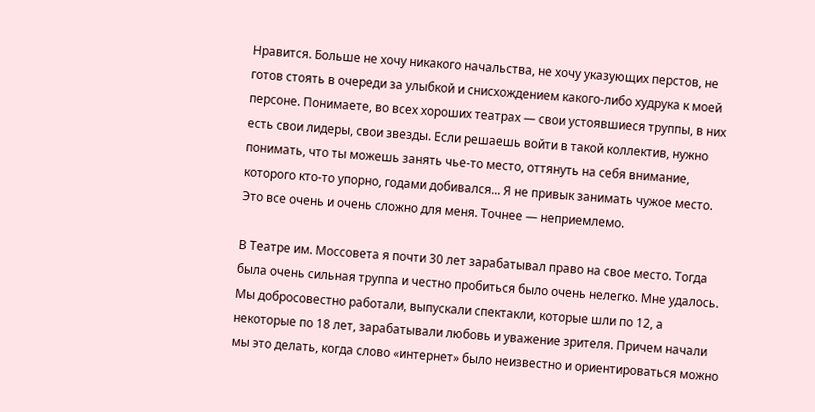Нравится. Больше не хочу никакого начальства, не хочу указующих перстов, не готов стоять в очереди за улыбкой и снисхождением какого-либо худрука к моей персоне. Понимаете, во всех хороших театрах — свои устоявшиеся труппы, в них есть свои лидеры, свои звезды. Если решаешь войти в такой коллектив, нужно понимать, что ты можешь занять чье-то место, оттянуть на себя внимание, которого кто-то упорно, годами добивался... Я не привык занимать чужое место. Это все очень и очень сложно для меня. Точнее — неприемлемо.

В Театре им. Моссовета я почти 30 лет зарабатывал право на свое место. Тогда была очень сильная труппа и честно пробиться было очень нелегко. Мне удалось. Мы добросовестно работали, выпускали спектакли, которые шли по 12, а некоторые по 18 лет, зарабатывали любовь и уважение зрителя. Причем начали мы это делать, когда слово «интернет» было неизвестно и ориентироваться можно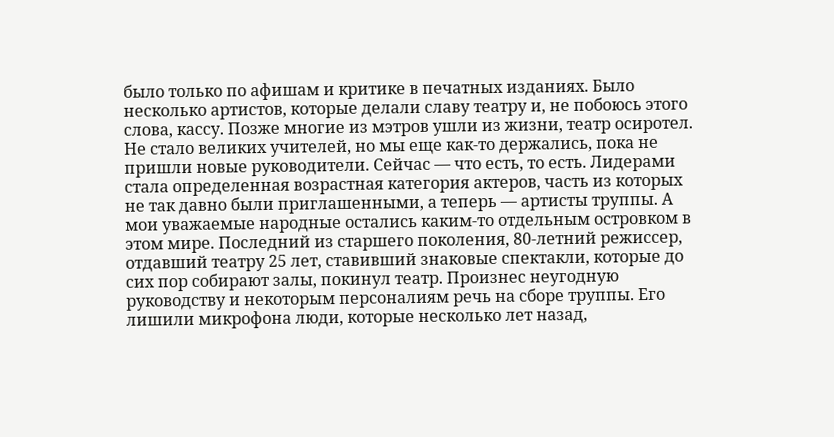было только по афишам и критике в печатных изданиях. Было несколько артистов, которые делали славу театру и, не побоюсь этого слова, кассу. Позже многие из мэтров ушли из жизни, театр осиротел. Не стало великих учителей, но мы еще как-то держались, пока не пришли новые руководители. Сейчас — что есть, то есть. Лидерами стала определенная возрастная категория актеров, часть из которых не так давно были приглашенными, а теперь — артисты труппы. А мои уважаемые народные остались каким-то отдельным островком в этом мире. Последний из старшего поколения, 80-летний режиссер, отдавший театру 25 лет, ставивший знаковые спектакли, которые до сих пор собирают залы, покинул театр. Произнес неугодную руководству и некоторым персоналиям речь на сборе труппы. Его лишили микрофона люди, которые несколько лет назад,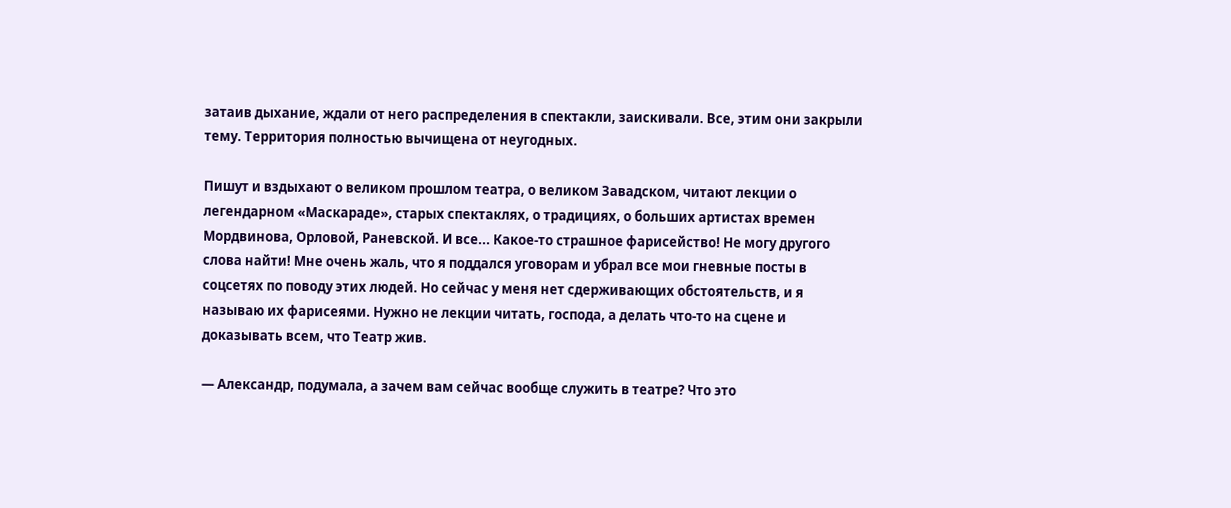затаив дыхание, ждали от него распределения в спектакли, заискивали. Все, этим они закрыли тему. Территория полностью вычищена от неугодных.

Пишут и вздыхают о великом прошлом театра, о великом Завадском, читают лекции о легендарном «Маскараде», старых спектаклях, о традициях, о больших артистах времен Мордвинова, Орловой, Раневской. И все... Какое-то страшное фарисейство! Не могу другого слова найти! Мне очень жаль, что я поддался уговорам и убрал все мои гневные посты в соцсетях по поводу этих людей. Но сейчас у меня нет сдерживающих обстоятельств, и я называю их фарисеями. Нужно не лекции читать, господа, а делать что-то на сцене и доказывать всем, что Театр жив.

— Александр, подумала, а зачем вам сейчас вообще служить в театре? Что это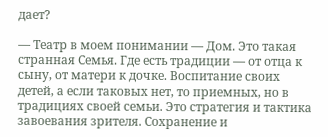дает?

— Театр в моем понимании — Дом. Это такая странная Семья. Где есть традиции — от отца к сыну, от матери к дочке. Воспитание своих детей, а если таковых нет, то приемных, но в традициях своей семьи. Это стратегия и тактика завоевания зрителя. Сохранение и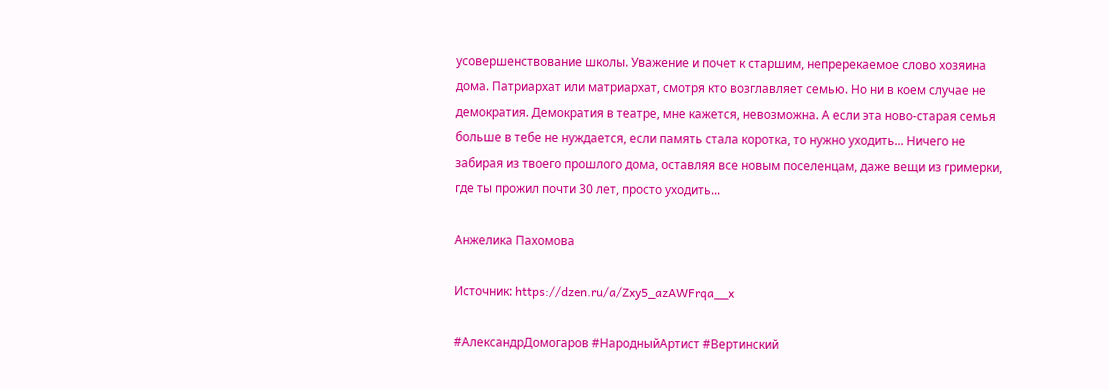усовершенствование школы. Уважение и почет к старшим, непререкаемое слово хозяина дома. Патриархат или матриархат, смотря кто возглавляет семью. Но ни в коем случае не демократия. Демократия в театре, мне кажется, невозможна. А если эта ново-старая семья больше в тебе не нуждается, если память стала коротка, то нужно уходить... Ничего не забирая из твоего прошлого дома, оставляя все новым поселенцам, даже вещи из гримерки, где ты прожил почти 30 лет, просто уходить...

Анжелика Пахомова

Источник: https://dzen.ru/a/Zxy5_azAWFrqa__x

#АлександрДомогаров #НародныйАртист #Вертинский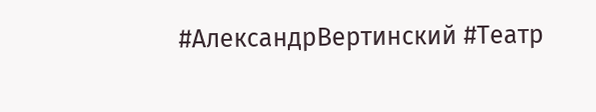#АлександрВертинский #Театр